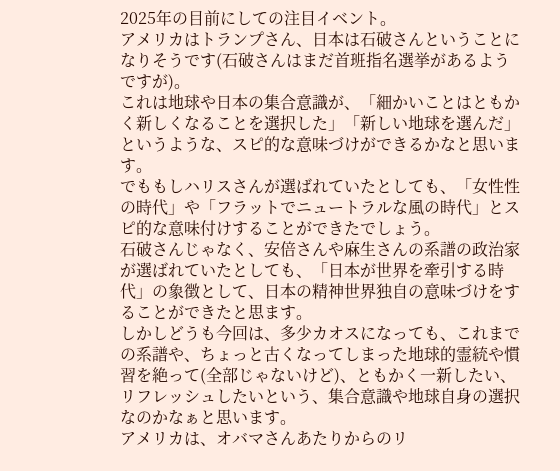2025年の目前にしての注目イベント。
アメリカはトランプさん、日本は石破さんということになりそうです(石破さんはまだ首班指名選挙があるようですが)。
これは地球や日本の集合意識が、「細かいことはともかく新しくなることを選択した」「新しい地球を選んだ」というような、スピ的な意味づけができるかなと思います。
でももしハリスさんが選ばれていたとしても、「女性性の時代」や「フラットでニュートラルな風の時代」とスピ的な意味付けすることができたでしょう。
石破さんじゃなく、安倍さんや麻生さんの系譜の政治家が選ばれていたとしても、「日本が世界を牽引する時代」の象徴として、日本の精神世界独自の意味づけをすることができたと思ます。
しかしどうも今回は、多少カオスになっても、これまでの系譜や、ちょっと古くなってしまった地球的霊統や慣習を絶って(全部じゃないけど)、ともかく一新したい、リフレッシュしたいという、集合意識や地球自身の選択なのかなぁと思います。
アメリカは、オバマさんあたりからのリ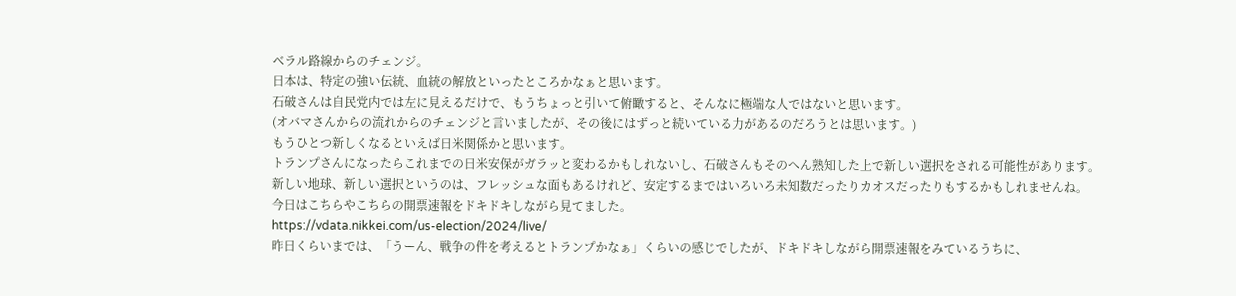ベラル路線からのチェンジ。
日本は、特定の強い伝統、血統の解放といったところかなぁと思います。
石破さんは自民党内では左に見えるだけで、もうちょっと引いて俯瞰すると、そんなに極端な人ではないと思います。
(オバマさんからの流れからのチェンジと言いましたが、その後にはずっと続いている力があるのだろうとは思います。)
もうひとつ新しくなるといえば日米関係かと思います。
トランプさんになったらこれまでの日米安保がガラッと変わるかもしれないし、石破さんもそのへん熟知した上で新しい選択をされる可能性があります。
新しい地球、新しい選択というのは、フレッシュな面もあるけれど、安定するまではいろいろ未知数だったりカオスだったりもするかもしれませんね。
今日はこちらやこちらの開票速報をドキドキしながら見てました。
https://vdata.nikkei.com/us-election/2024/live/
昨日くらいまでは、「うーん、戦争の件を考えるとトランプかなぁ」くらいの感じでしたが、ドキドキしながら開票速報をみているうちに、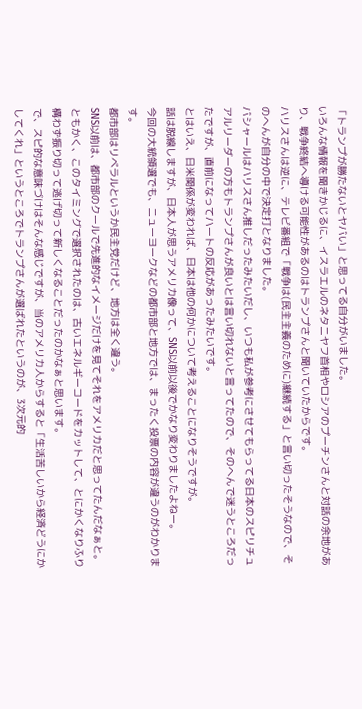「トランプが勝たないとヤバい」と思ってる自分がいました。
いろんな情報を聞きかじるに、イスラエルのネタニヤフ首相やロシアのプーチンさんと対話の余地があり、戦争終結へ導ける可能性があるのはトランプさんと聞いていたからです。
ハリスさんは逆に、テレビ番組で「戦争は(民主主義のために)継続する」と言い切ったそうなので、そのへんが自分の中で決定打となりました。
バシャールはハリスさん推しだったみたいだし、いつも私が参考にさせてもらってる日本のスピリチュアルリーダーの方もトランプさんが良いとは言い切れないと言ってたので、そのへんで迷うところだったですが、直前になってハートの反応があったみたいです。
とはいえ、日米関係が変われば、日本は他の何かについて考えることになりそうですが。
話は脱線しますが、日本人が思うアメリカ像って、SNS以前以後でかなり変わりましたよねー。
今回の大統領選でも、ニューヨークなどの都市部と地方では、まったく投票の内容が違うのがわかります。
都市部はリベラルというか民主党だけど、地方は全く違う。
SNS以前は、都市部のクールで先進的なイメージだけを見てそれをアメリカだと思ってたんだなぁと。
ともかく、このタイミングで選択されたのは、古いエネルギーコードをカットして、とにかくなりふり構わず振り切って逃げ切って新しくなることだったのかなぁと思います。
で、スピ的な意味づけはそんな感じですが、当のアメリカ人からすると「生活苦しいから経済どうにかしてくれ」というところでトランプさんが選ばれたというのが、3次元的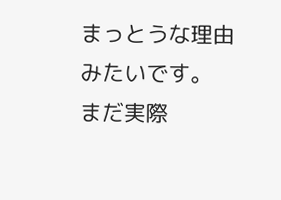まっとうな理由みたいです。
まだ実際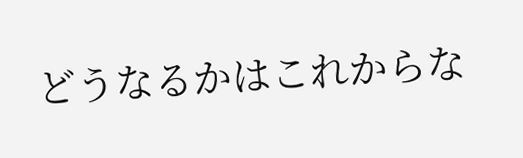どうなるかはこれからな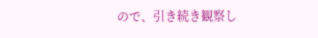ので、引き続き観察し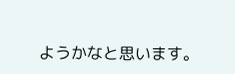ようかなと思います。